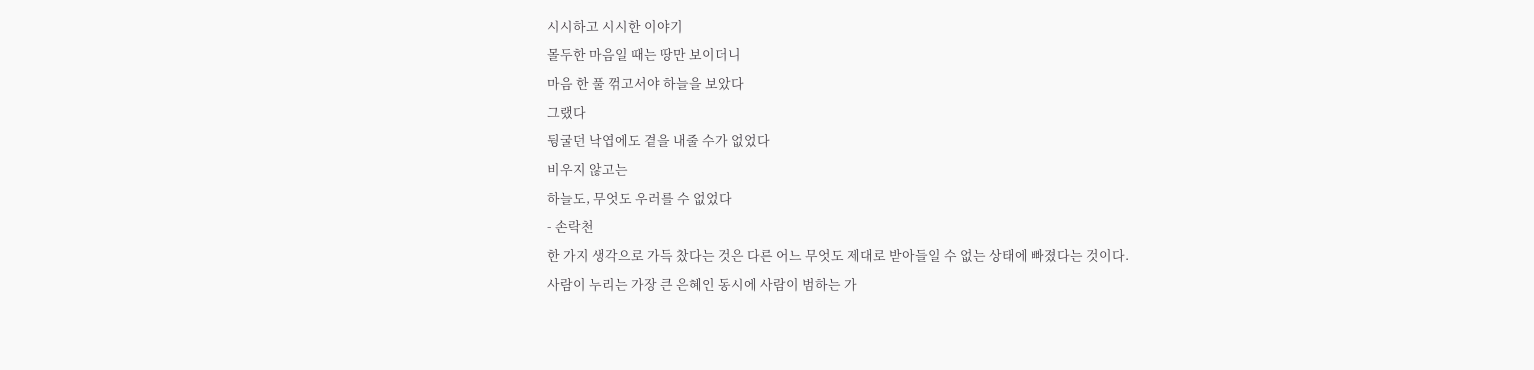시시하고 시시한 이야기
몰두한 마음일 때는 땅만 보이더니
마음 한 풀 꺾고서야 하늘을 보았다
그랬다
뒹굴던 낙엽에도 곁을 내줄 수가 없었다
비우지 않고는
하늘도, 무엇도 우러를 수 없었다
- 손락천
한 가지 생각으로 가득 찼다는 것은 다른 어느 무엇도 제대로 받아들일 수 없는 상태에 빠졌다는 것이다.
사람이 누리는 가장 큰 은혜인 동시에 사람이 범하는 가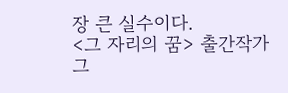장 큰 실수이다.
<그 자리의 꿈> 출간작가
그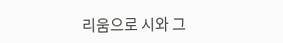리움으로 시와 그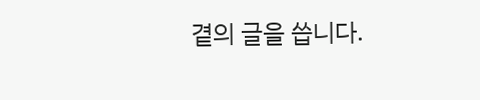곁의 글을 씁니다.